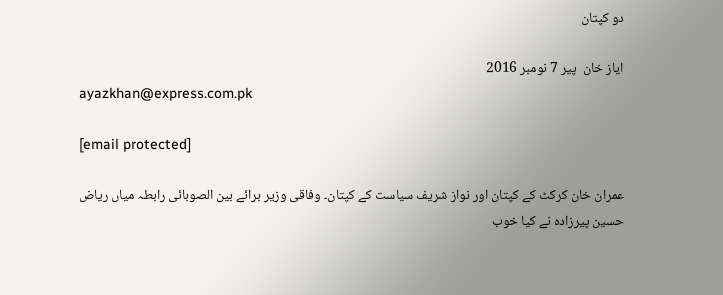دو کپتان

ایاز خان  پير 7 نومبر 2016
ayazkhan@express.com.pk

[email protected]

عمران خان کرکٹ کے کپتان اور نواز شریف سیاست کے کپتان۔ وفاقی وزیر برائے بین الصوبائی رابطہ میاں ریاض حسین پیرزادہ نے کیا خوب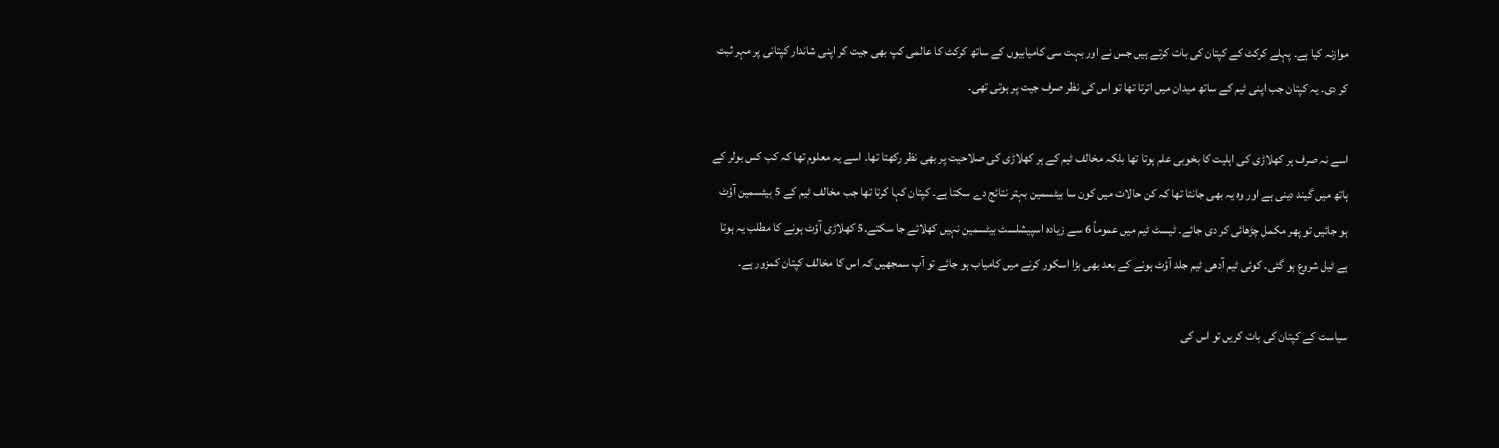موازنہ کیا ہے۔ پہلے کرکٹ کے کپتان کی بات کرتے ہیں جس نے اور بہت سی کامیابیوں کے ساتھ کرکٹ کا عالمی کپ بھی جیت کر اپنی شاندار کپتانی پر مہر ثبت کر دی۔ یہ کپتان جب اپنی ٹیم کے ساتھ میدان میں اترتا تھا تو اس کی نظر صرف جیت پر ہوتی تھی۔

اسے نہ صرف ہر کھلاڑی کی اہلیت کا بخوبی علم ہوتا تھا بلکہ مخالف ٹیم کے ہر کھلاڑی کی صلاحیت پر بھی نظر رکھتا تھا۔ اسے یہ معلوم تھا کہ کب کس بولر کے ہاتھ میں گیند دینی ہے اور وہ یہ بھی جانتا تھا کہ کن حالات میں کون سا بیٹسمین بہتر نتائج دے سکتا ہے۔ کپتان کہا کرتا تھا جب مخالف ٹیم کے 5 بیٹسمین آؤٹ ہو جائیں تو پھر مکمل چڑھائی کر دی جائے۔ ٹیسٹ ٹیم میں عموماً 6 سے زیادہ اسپیشلسٹ بیٹسمین نہیں کھلائے جا سکتے۔5 کھلاڑی آؤٹ ہونے کا مطلب یہ ہوتا ہے ٹیل شروع ہو گئی۔ کوئی ٹیم آدھی ٹیم جلد آؤٹ ہونے کے بعد بھی بڑا اسکور کرنے میں کامیاب ہو جائے تو آپ سمجھیں کہ اس کا مخالف کپتان کمزور ہے۔

سیاست کے کپتان کی بات کریں تو اس کی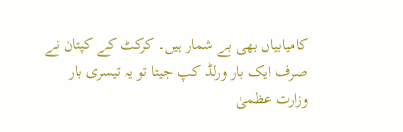کامیابیاں بھی بے شمار ہیں۔ کرکٹ کے کپتان نے صرف ایک بار ورلڈ کپ جیتا تو یہ تیسری بار وزارت عظمیٰ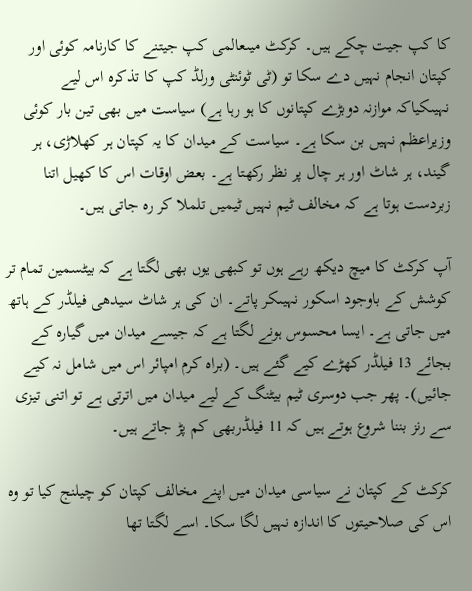کا کپ جیت چکے ہیں۔ کرکٹ میںعالمی کپ جیتنے کا کارنامہ کوئی اور کپتان انجام نہیں دے سکا تو (ٹی ٹوئنٹی ورلڈ کپ کا تذکرہ اس لیے نہیںکیاکہ موازنہ دوبڑے کپتانوں کا ہو رہا ہے) سیاست میں بھی تین بار کوئی وزیراعظم نہیں بن سکا ہے۔ سیاست کے میدان کا یہ کپتان ہر کھلاڑی، ہر گیند، ہر شاٹ اور ہر چال پر نظر رکھتا ہے۔ بعض اوقات اس کا کھیل اتنا زبردست ہوتا ہے کہ مخالف ٹیم نہیں ٹیمیں تلملا کر رہ جاتی ہیں۔

آپ کرکٹ کا میچ دیکھ رہے ہوں تو کبھی یوں بھی لگتا ہے کہ بیٹسمین تمام تر کوشش کے باوجود اسکور نہیںکر پاتے۔ ان کی ہر شاٹ سیدھی فیلڈر کے ہاتھ میں جاتی ہے۔ ایسا محسوس ہونے لگتا ہے کہ جیسے میدان میں گیارہ کے بجائے 13 فیلڈر کھڑے کیے گئے ہیں۔ (براہ کرم امپائر اس میں شامل نہ کیے جائیں)۔ پھر جب دوسری ٹیم بیٹنگ کے لیے میدان میں اترتی ہے تو اتنی تیزی سے رنز بننا شروع ہوتے ہیں کہ 11 فیلڈربھی کم پڑ جاتے ہیں۔

کرکٹ کے کپتان نے سیاسی میدان میں اپنے مخالف کپتان کو چیلنج کیا تو وہ اس کی صلاحیتوں کا اندازہ نہیں لگا سکا۔ اسے لگتا تھا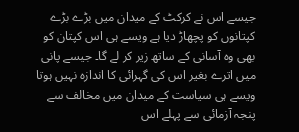جیسے اس نے کرکٹ کے میدان میں بڑے بڑے کپتانوں کو پچھاڑ دیا ہے ویسے ہی اس کپتان کو بھی وہ آسانی کے ساتھ زیر کر لے گا۔ جیسے پانی میں اترے بغیر اس کی گہرائی کا اندازہ نہیں ہوتا ویسے ہی سیاست کے میدان میں مخالف سے پنجہ آزمائی سے پہلے اس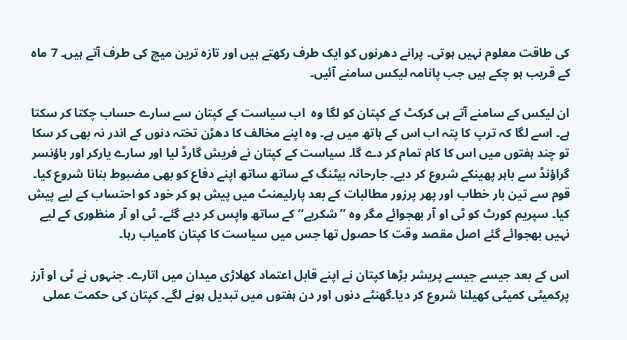کی طاقت معلوم نہیں ہوتی۔ پرانے دھرنوں کو ایک طرف رکھتے ہیں اور تازہ ترین میچ کی طرف آتے ہیں۔ 7 ماہ کے قریب ہو چکے ہیں جب پانامہ لیکس سامنے آئیں۔

ان لیکس کے سامنے آتے ہی کرکٹ کے کپتان کو لگا وہ  اب سیاست کے کپتان سے سارے حساب چکتا کر سکتا ہے۔ اسے لگا کہ ترپ کا پتہ اب اس کے ہاتھ میں ہے۔ وہ اپنے مخالف کا دھڑن تختہ دنوں کے اندر نہ بھی کر سکا تو چند ہفتوں میں اس کا کام تمام کر دے گا۔ سیاست کے کپتان نے فریش گارڈ لیا اور سارے یارکر اور باؤنسر گراؤنڈ سے باہر پھینکے شروع کر دیے۔ جارحانہ بیٹنگ کے ساتھ ساتھ اپنے دفاع کو بھی مضبوط بنانا شروع کیا۔ قوم سے تین بار خطاب اور پھر پرزور مطالبات کے بعد پارلیمنٹ میں پیش ہو کر خود کو احتساب کے لیے پیش کیا۔ سپریم کورٹ کو ٹی او آر بھجوائے مگر وہ ’’شکریے‘‘ کے ساتھ واپس کر دیے گئے۔ ٹی او آر منظوری کے لیے نہیں بھجوائے گئے اصل مقصد وقت کا حصول تھا جس میں سیاست کا کپتان کامیاب رہا۔

اس کے بعد جیسے جیسے پریشر بڑھا کپتان نے اپنے قابل اعتماد کھلاڑی میدان میں اتارے۔ جنہوں نے ٹی او آرز پرکمیٹی کمیٹی کھیلنا شروع کر دیا۔گھنٹے دنوں اور دن ہفتوں میں تبدیل ہونے لگے۔ کپتان کی حکمت عملی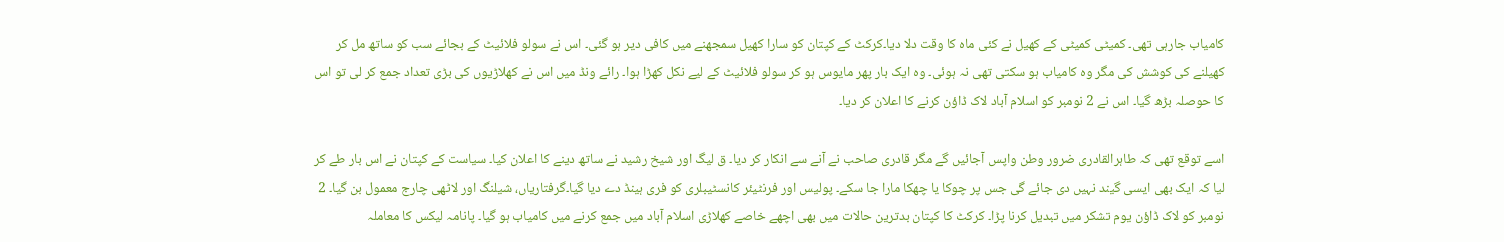کامیاب جارہی تھی۔ کمیٹی کمیٹی کے کھیل نے کئی ماہ کا وقت دلا دیا۔کرکٹ کے کپتان کو سارا کھیل سمجھنے میں کافی دیر ہو گئی۔ اس نے سولو فلائیٹ کے بجائے سب کو ساتھ مل کر کھیلنے کی کوشش کی مگر وہ کامیاب ہو سکتی تھی نہ ہوئی۔ وہ ایک بار پھر مایوس ہو کر سولو فلائیٹ کے لیے نکل کھڑا ہوا۔ رائے ونڈ میں اس نے کھلاڑیوں کی بڑی تعداد جمع کر لی تو اس کا حوصلہ بڑھ گیا۔ اس نے 2 نومبر کو اسلام آباد لاک ڈاؤن کرنے کا اعلان کر دیا۔

اسے توقع تھی کہ طاہرالقادری ضرور وطن واپس آجائیں گے مگر قادری صاحب نے آنے سے انکار کر دیا۔ ق لیگ اور شیخ رشید نے ساتھ دینے کا اعلان کیا۔ سیاست کے کپتان نے اس بار طے کر لیا کہ ایک بھی ایسی گیند نہیں دی جائے گی جس پر چوکا یا چھکا مارا جا سکے۔ پولیس اور فرنٹیئر کانسٹیبلری کو فری ہینڈ دے دیا گیا۔گرفتاریاں، شیلنگ اور لاٹھی چارج معمول بن گیا۔ 2 نومبر کو لاک ڈاؤن یوم تشکر میں تبدیل کرنا پڑا۔ کرکٹ کا کپتان بدترین حالات میں بھی اچھے خاصے کھلاڑی اسلام آباد میں جمع کرنے میں کامیاب ہو گیا۔ پانامہ لیکس کا معاملہ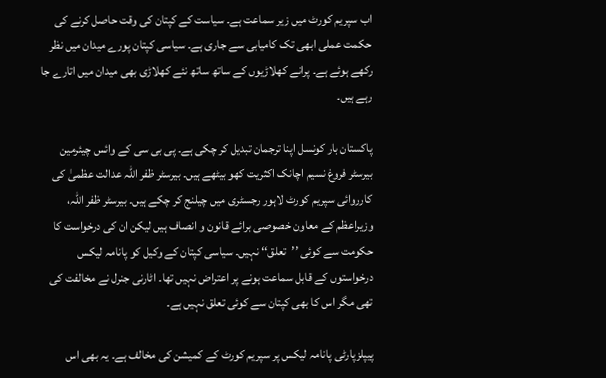اب سپریم کورٹ میں زیر سماعت ہے۔ سیاست کے کپتان کی وقت حاصل کرنے کی حکمت عملی ابھی تک کامیابی سے جاری ہے۔ سیاسی کپتان پورے میدان میں نظر رکھے ہوئے ہے۔ پرانے کھلاڑیوں کے ساتھ ساتھ نئے کھلاڑی بھی میدان میں اتارے جا رہے ہیں۔

پاکستان بار کونسل اپنا ترجمان تبدیل کر چکی ہے۔ پی بی سی کے وائس چیئرمین بیرسٹر فروغ نسیم اچانک اکثریت کھو بیٹھے ہیں۔ بیرسٹر ظفر اللہ عدالت عظمیٰ کی کارروائی سپریم کورٹ لاہور رجسٹری میں چیلنج کر چکے ہیں۔ بیرسٹر ظفر اللہ، وزیراعظم کے معاون خصوصی برائے قانون و انصاف ہیں لیکن ان کی درخواست کا حکومت سے کوئی ’’تعلق‘‘ نہیں۔ سیاسی کپتان کے وکیل کو پانامہ لیکس درخواستوں کے قابل سماعت ہونے پر اعتراض نہیں تھا۔ اٹارنی جنرل نے مخالفت کی تھی مگر اس کا بھی کپتان سے کوئی تعلق نہیں ہے۔

پیپلزپارٹی پانامہ لیکس پر سپریم کورٹ کے کمیشن کی مخالف ہے۔ یہ بھی اس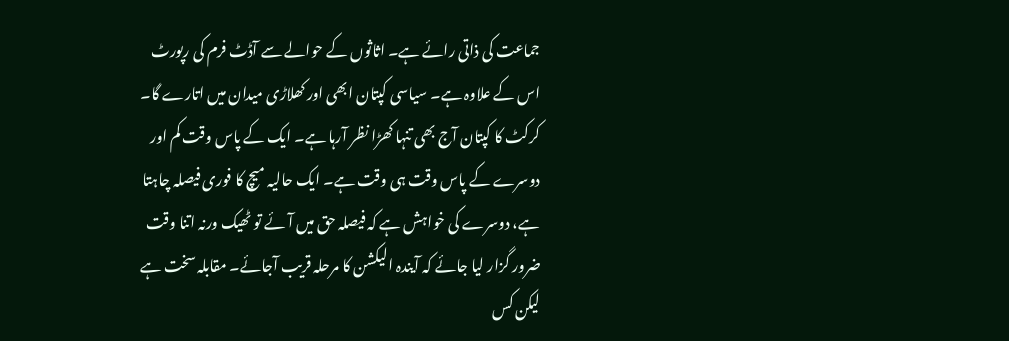جماعت کی ذاتی رائے ہے۔ اثاثوں کے حوالے سے آڈٹ فرم کی رپورٹ اس کے علاوہ ہے۔ سیاسی کپتان ابھی اور کھلاڑی میدان میں اتارے گا۔ کرکٹ کا کپتان آج بھی تنہا کھڑا نظر آرہا ہے۔ ایک کے پاس وقت کم اور دوسرے کے پاس وقت ہی وقت ہے۔ ایک حالیہ میچ کا فوری فیصلہ چاہتا ہے، دوسرے کی خواہش ہے کہ فیصلہ حق میں آئے تو ٹھیک ورنہ اتنا وقت ضرور گزار لیا جائے کہ آیندہ الیکشن کا مرحلہ قریب آجائے۔ مقابلہ سخت ہے لیکن کس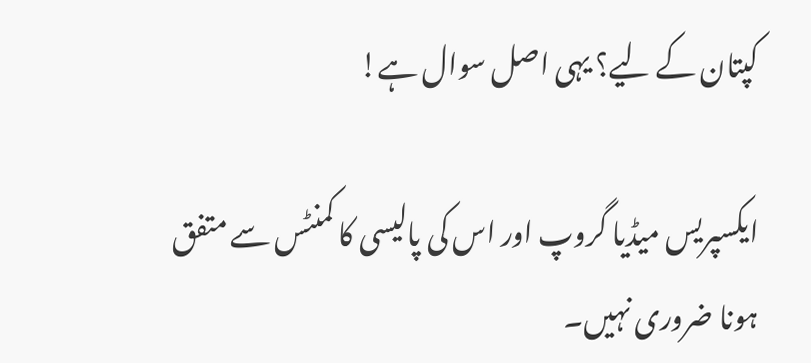کپتان کے لیے؟ یہی اصل سوال ہے!

ایکسپریس میڈیا گروپ اور اس کی پالیسی کا کمنٹس سے متفق ہونا ضروری نہیں۔